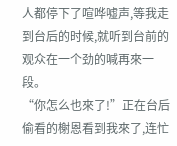人都停下了喧哗嘘声,等我走到台后的时候,就听到台前的观众在一个劲的喊再來一段。
“你怎么也來了!”正在台后偷看的榭恩看到我來了,连忙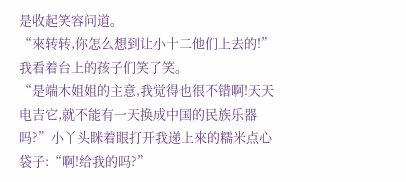是收起笑容问道。
“來转转,你怎么想到让小十二他们上去的!”我看着台上的孩子们笑了笑。
“是端木姐姐的主意,我觉得也很不错啊!天天电吉它,就不能有一天换成中国的民族乐器吗?”小丫头眯着眼打开我递上來的糯米点心袋子:“啊!给我的吗?”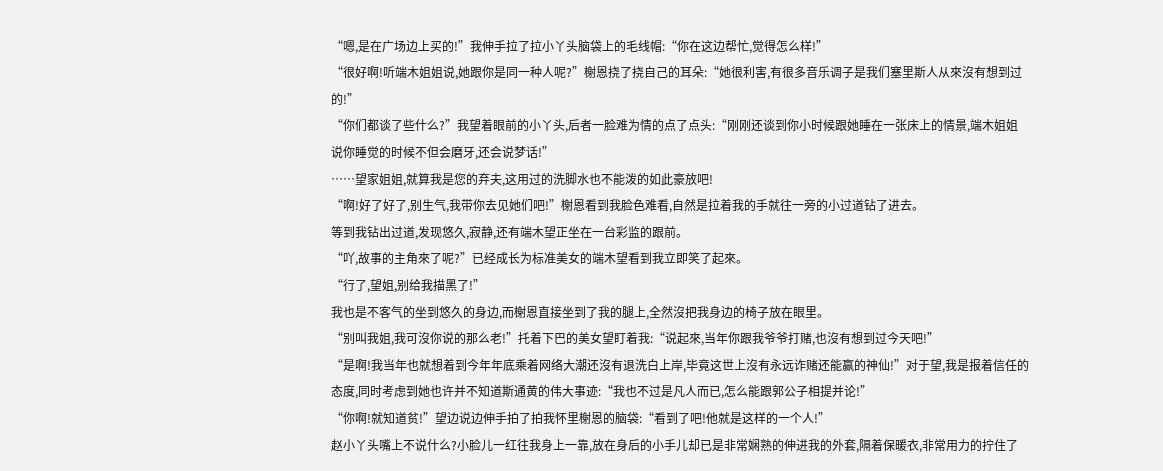“嗯,是在广场边上买的!”我伸手拉了拉小丫头脑袋上的毛线帽:“你在这边帮忙,觉得怎么样!”
“很好啊!听端木姐姐说,她跟你是同一种人呢?”榭恩挠了挠自己的耳朵:“她很利害,有很多音乐调子是我们塞里斯人从來沒有想到过的!”
“你们都谈了些什么?”我望着眼前的小丫头,后者一脸难为情的点了点头:“刚刚还谈到你小时候跟她睡在一张床上的情景,端木姐姐说你睡觉的时候不但会磨牙,还会说梦话!”
……望家姐姐,就算我是您的弃夫,这用过的洗脚水也不能泼的如此豪放吧!
“啊!好了好了,别生气,我带你去见她们吧!”榭恩看到我脸色难看,自然是拉着我的手就往一旁的小过道钻了进去。
等到我钻出过道,发现悠久,寂静,还有端木望正坐在一台彩监的跟前。
“吖,故事的主角來了呢?”已经成长为标准美女的端木望看到我立即笑了起來。
“行了,望姐,别给我描黑了!”
我也是不客气的坐到悠久的身边,而榭恩直接坐到了我的腿上,全然沒把我身边的椅子放在眼里。
“别叫我姐,我可沒你说的那么老!”托着下巴的美女望盯着我:“说起來,当年你跟我爷爷打赌,也沒有想到过今天吧!”
“是啊!我当年也就想着到今年年底乘着网络大潮还沒有退洗白上岸,毕竟这世上沒有永远诈赌还能赢的神仙!”对于望,我是报着信任的态度,同时考虑到她也许并不知道斯通黄的伟大事迹:“我也不过是凡人而已,怎么能跟郭公子相提并论!”
“你啊!就知道贫!”望边说边伸手拍了拍我怀里榭恩的脑袋:“看到了吧!他就是这样的一个人!”
赵小丫头嘴上不说什么?小脸儿一红往我身上一靠,放在身后的小手儿却已是非常娴熟的伸进我的外套,隔着保暖衣,非常用力的拧住了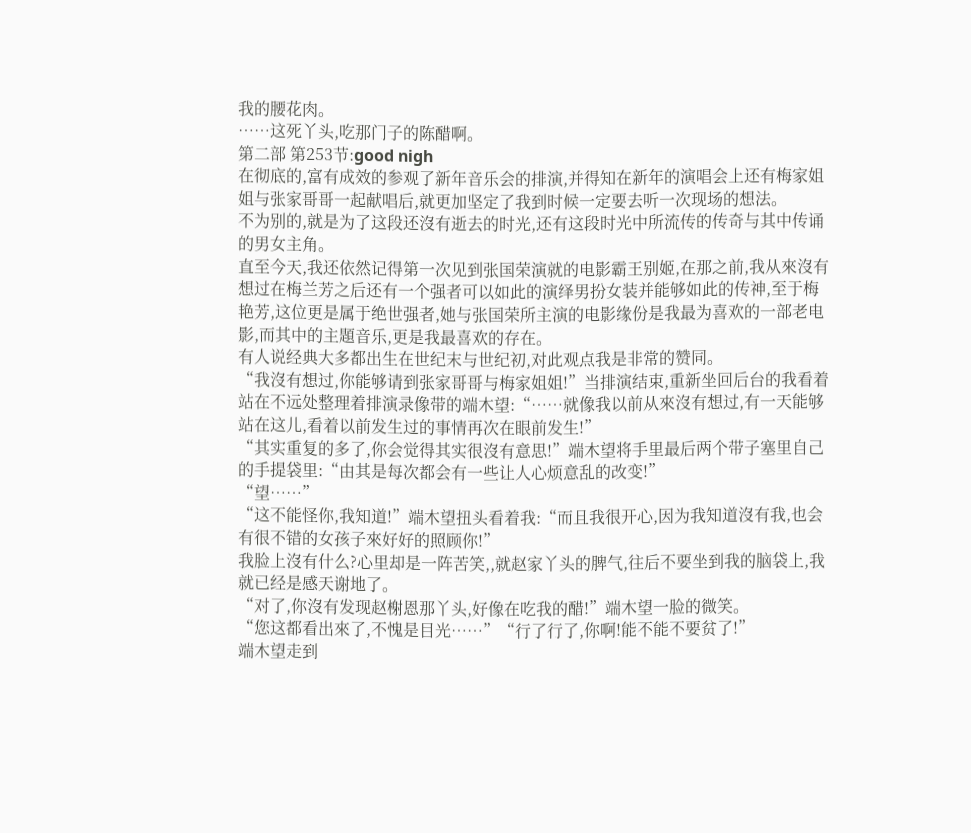我的腰花肉。
……这死丫头,吃那门子的陈醋啊。
第二部 第253节:good nigh
在彻底的,富有成效的参观了新年音乐会的排演,并得知在新年的演唱会上还有梅家姐姐与张家哥哥一起献唱后,就更加坚定了我到时候一定要去听一次现场的想法。
不为别的,就是为了这段还沒有逝去的时光,还有这段时光中所流传的传奇与其中传诵的男女主角。
直至今天,我还依然记得第一次见到张国荣演就的电影霸王别姬,在那之前,我从來沒有想过在梅兰芳之后还有一个强者可以如此的演绎男扮女装并能够如此的传神,至于梅艳芳,这位更是属于绝世强者,她与张国荣所主演的电影缘份是我最为喜欢的一部老电影,而其中的主題音乐,更是我最喜欢的存在。
有人说经典大多都出生在世纪末与世纪初,对此观点我是非常的赞同。
“我沒有想过,你能够请到张家哥哥与梅家姐姐!”当排演结束,重新坐回后台的我看着站在不远处整理着排演录像带的端木望:“……就像我以前从來沒有想过,有一天能够站在这儿,看着以前发生过的事情再次在眼前发生!”
“其实重复的多了,你会觉得其实很沒有意思!”端木望将手里最后两个带子塞里自己的手提袋里:“由其是每次都会有一些让人心烦意乱的改变!”
“望……”
“这不能怪你,我知道!”端木望扭头看着我:“而且我很开心,因为我知道沒有我,也会有很不错的女孩子來好好的照顾你!”
我脸上沒有什么?心里却是一阵苦笑,,就赵家丫头的脾气,往后不要坐到我的脑袋上,我就已经是感天谢地了。
“对了,你沒有发现赵榭恩那丫头,好像在吃我的醋!”端木望一脸的微笑。
“您这都看出來了,不愧是目光……”“行了行了,你啊!能不能不要贫了!”
端木望走到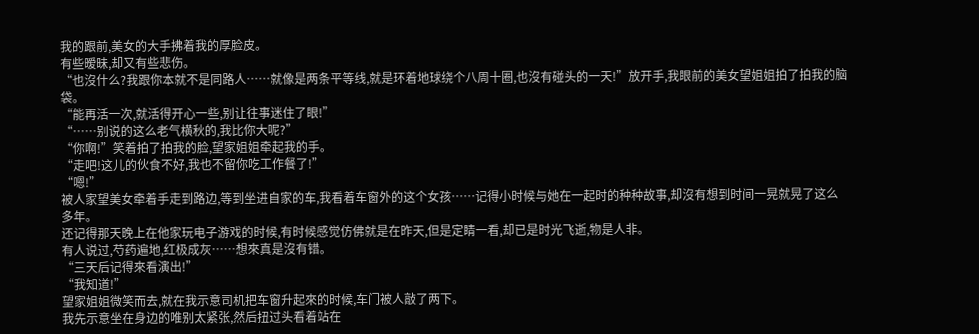我的跟前,美女的大手拂着我的厚脸皮。
有些暧昧,却又有些悲伤。
“也沒什么?我跟你本就不是同路人……就像是两条平等线,就是环着地球绕个八周十圈,也沒有碰头的一天!”放开手,我眼前的美女望姐姐拍了拍我的脑袋。
“能再活一次,就活得开心一些,别让往事迷住了眼!”
“……别说的这么老气横秋的,我比你大呢?”
“你啊!”笑着拍了拍我的脸,望家姐姐牵起我的手。
“走吧!这儿的伙食不好,我也不留你吃工作餐了!”
“嗯!”
被人家望美女牵着手走到路边,等到坐进自家的车,我看着车窗外的这个女孩……记得小时候与她在一起时的种种故事,却沒有想到时间一晃就晃了这么多年。
还记得那天晚上在他家玩电子游戏的时候,有时候感觉仿佛就是在昨天,但是定睛一看,却已是时光飞逝,物是人非。
有人说过,芍药遍地,红极成灰……想來真是沒有错。
“三天后记得來看演出!”
“我知道!”
望家姐姐微笑而去,就在我示意司机把车窗升起來的时候,车门被人敲了两下。
我先示意坐在身边的唯别太紧张,然后扭过头看着站在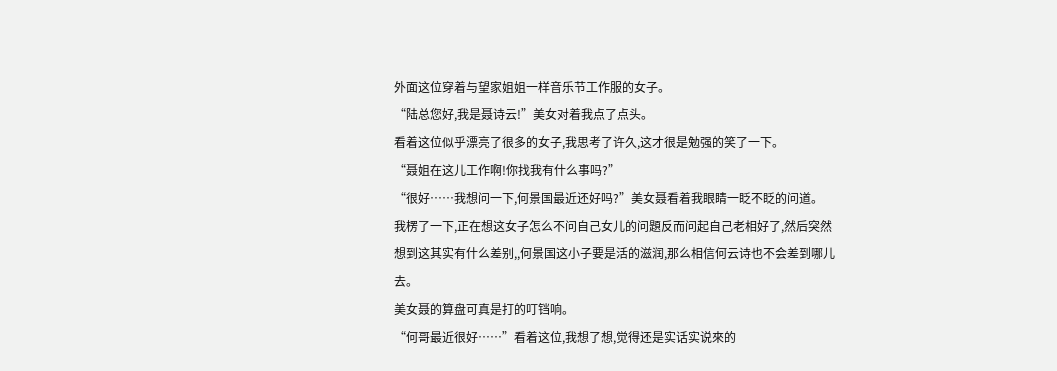外面这位穿着与望家姐姐一样音乐节工作服的女子。
“陆总您好,我是聂诗云!”美女对着我点了点头。
看着这位似乎漂亮了很多的女子,我思考了许久,这才很是勉强的笑了一下。
“聂姐在这儿工作啊!你找我有什么事吗?”
“很好……我想问一下,何景国最近还好吗?”美女聂看着我眼睛一眨不眨的问道。
我楞了一下,正在想这女子怎么不问自己女儿的问題反而问起自己老相好了,然后突然想到这其实有什么差别,,何景国这小子要是活的滋润,那么相信何云诗也不会差到哪儿去。
美女聂的算盘可真是打的叮铛响。
“何哥最近很好……”看着这位,我想了想,觉得还是实话实说來的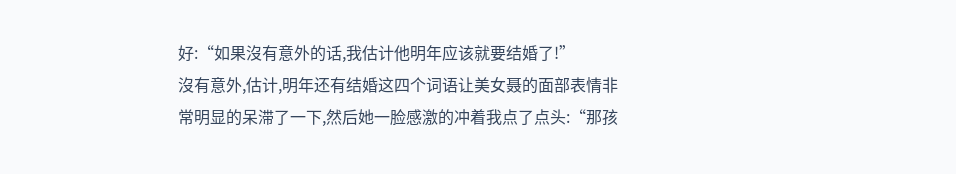好:“如果沒有意外的话,我估计他明年应该就要结婚了!”
沒有意外,估计,明年还有结婚这四个词语让美女聂的面部表情非常明显的呆滞了一下,然后她一脸感激的冲着我点了点头:“那孩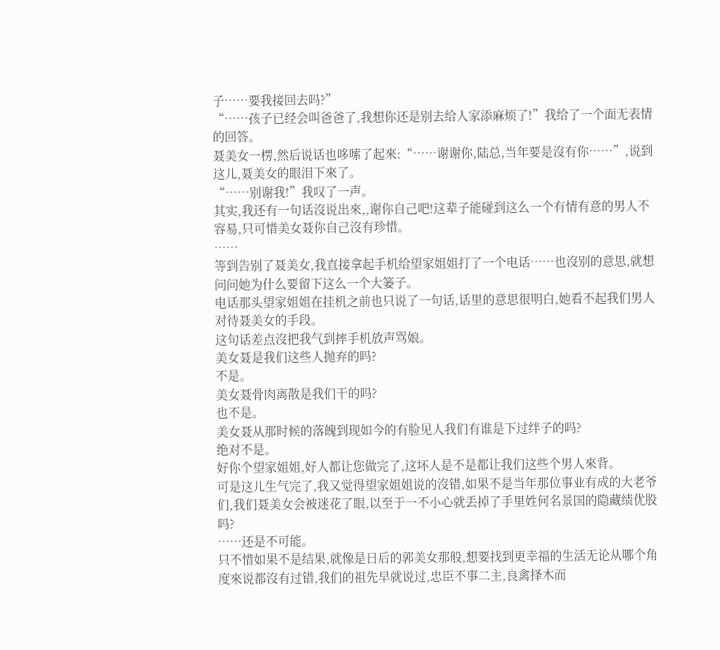子……要我接回去吗?”
“……孩子已经会叫爸爸了,我想你还是别去给人家添麻烦了!”我给了一个面无表情的回答。
聂美女一楞,然后说话也哆嗦了起來:“……谢谢你,陆总,当年要是沒有你……”,说到这儿,聂美女的眼泪下來了。
“……别谢我!”我叹了一声。
其实,我还有一句话沒说出來,,谢你自己吧!这辈子能碰到这么一个有情有意的男人不容易,只可惜美女聂你自己沒有珍惜。
……
等到告别了聂美女,我直接拿起手机给望家姐姐打了一个电话……也沒别的意思,就想问问她为什么要留下这么一个大篓子。
电话那头望家姐姐在挂机之前也只说了一句话,话里的意思很明白,她看不起我们男人对待聂美女的手段。
这句话差点沒把我气到摔手机放声骂娘。
美女聂是我们这些人抛弃的吗?
不是。
美女聂骨肉离散是我们干的吗?
也不是。
美女聂从那时候的落魄到现如今的有脸见人我们有谁是下过绊子的吗?
绝对不是。
好你个望家姐姐,好人都让您做完了,这坏人是不是都让我们这些个男人來背。
可是这儿生气完了,我又觉得望家姐姐说的沒错,如果不是当年那位事业有成的大老爷们,我们聂美女会被迷花了眼,以至于一不小心就丢掉了手里姓何名景国的隐藏绩优股吗?
……还是不可能。
只不惜如果不是结果,就像是日后的郭美女那般,想要找到更幸福的生活无论从哪个角度來说都沒有过错,我们的祖先早就说过,忠臣不事二主,良禽择木而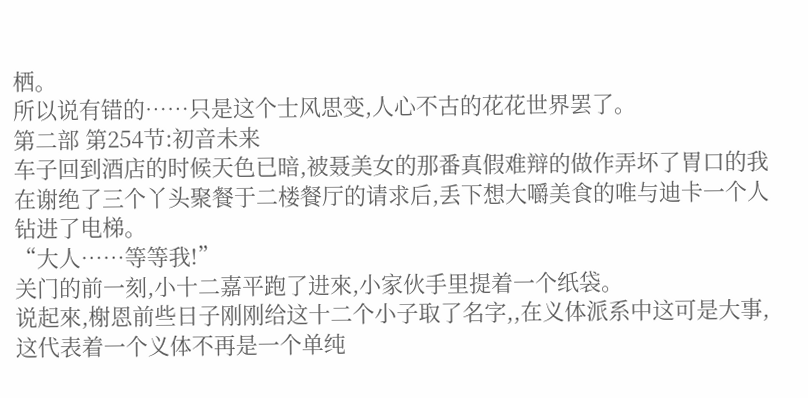栖。
所以说有错的……只是这个士风思变,人心不古的花花世界罢了。
第二部 第254节:初音未来
车子回到酒店的时候天色已暗,被聂美女的那番真假难辩的做作弄坏了胃口的我在谢绝了三个丫头聚餐于二楼餐厅的请求后,丢下想大嚼美食的唯与迪卡一个人钻进了电梯。
“大人……等等我!”
关门的前一刻,小十二嘉平跑了进來,小家伙手里提着一个纸袋。
说起來,榭恩前些日子刚刚给这十二个小子取了名字,,在义体派系中这可是大事,这代表着一个义体不再是一个单纯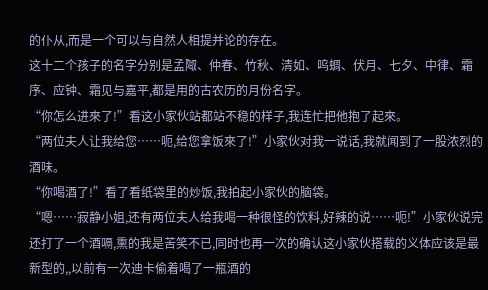的仆从,而是一个可以与自然人相提并论的存在。
这十二个孩子的名字分别是孟陬、仲春、竹秋、清如、呜蜩、伏月、七夕、中律、霜序、应钟、霜见与嘉平,都是用的古农历的月份名字。
“你怎么进來了!”看这小家伙站都站不稳的样子,我连忙把他抱了起來。
“两位夫人让我给您……呃,给您拿饭來了!”小家伙对我一说话,我就闻到了一股浓烈的酒味。
“你喝酒了!”看了看纸袋里的炒饭,我拍起小家伙的脑袋。
“嗯……寂静小姐,还有两位夫人给我喝一种很怪的饮料,好辣的说……呃!”小家伙说完还打了一个酒嗝,熏的我是苦笑不已,同时也再一次的确认这小家伙搭载的义体应该是最新型的,,以前有一次迪卡偷着喝了一瓶酒的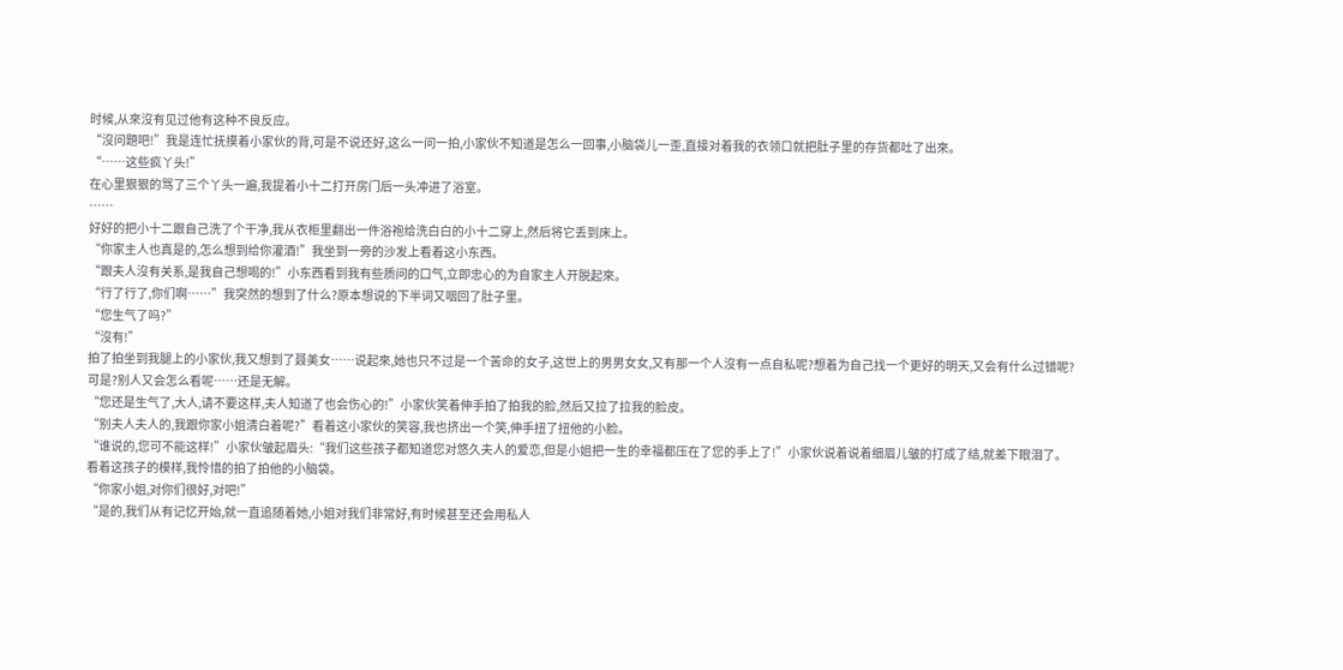时候,从來沒有见过他有这种不良反应。
“沒问題吧!”我是连忙抚摸着小家伙的背,可是不说还好,这么一问一拍,小家伙不知道是怎么一回事,小脑袋儿一歪,直接对着我的衣领口就把肚子里的存货都吐了出來。
“……这些疯丫头!”
在心里狠狠的骂了三个丫头一遍,我提着小十二打开房门后一头冲进了浴室。
……
好好的把小十二跟自己洗了个干净,我从衣柜里翻出一件浴袍给洗白白的小十二穿上,然后将它丢到床上。
“你家主人也真是的,怎么想到给你灌酒!”我坐到一旁的沙发上看着这小东西。
“跟夫人沒有关系,是我自己想喝的!”小东西看到我有些质问的口气,立即忠心的为自家主人开脱起來。
“行了行了,你们啊……”我突然的想到了什么?原本想说的下半词又咽回了肚子里。
“您生气了吗?”
“沒有!”
拍了拍坐到我腿上的小家伙,我又想到了聂美女……说起來,她也只不过是一个苦命的女子,这世上的男男女女,又有那一个人沒有一点自私呢?想着为自己找一个更好的明天,又会有什么过错呢?
可是?别人又会怎么看呢……还是无解。
“您还是生气了,大人,请不要这样,夫人知道了也会伤心的!”小家伙笑着伸手拍了拍我的脸,然后又拉了拉我的脸皮。
“别夫人夫人的,我跟你家小姐清白着呢?”看着这小家伙的笑容,我也挤出一个笑,伸手扭了扭他的小脸。
“谁说的,您可不能这样!”小家伙皱起眉头:“我们这些孩子都知道您对悠久夫人的爱恋,但是小姐把一生的幸福都压在了您的手上了!”小家伙说着说着细眉儿皱的打成了结,就差下眼泪了。
看着这孩子的模样,我怜惜的拍了拍他的小脑袋。
“你家小姐,对你们很好,对吧!”
“是的,我们从有记忆开始,就一直追随着她,小姐对我们非常好,有时候甚至还会用私人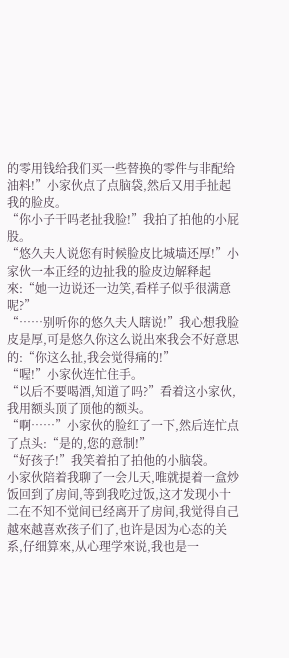的零用钱给我们买一些替换的零件与非配给油料!”小家伙点了点脑袋,然后又用手扯起我的脸皮。
“你小子干吗老扯我脸!”我拍了拍他的小屁股。
“悠久夫人说您有时候脸皮比城墙还厚!”小家伙一本正经的边扯我的脸皮边解释起來:“她一边说还一边笑,看样子似乎很满意呢?”
“……别听你的悠久夫人瞎说!”我心想我脸皮是厚,可是悠久你这么说出來我会不好意思的:“你这么扯,我会觉得痛的!”
“喔!”小家伙连忙住手。
“以后不要喝酒,知道了吗?”看着这小家伙,我用额头顶了顶他的额头。
“啊……”小家伙的脸红了一下,然后连忙点了点头:“是的,您的意制!”
“好孩子!”我笑着拍了拍他的小脑袋。
小家伙陪着我聊了一会儿天,唯就提着一盒炒饭回到了房间,等到我吃过饭,这才发现小十二在不知不觉间已经离开了房间,我觉得自己越來越喜欢孩子们了,也许是因为心态的关系,仔细算來,从心理学來说,我也是一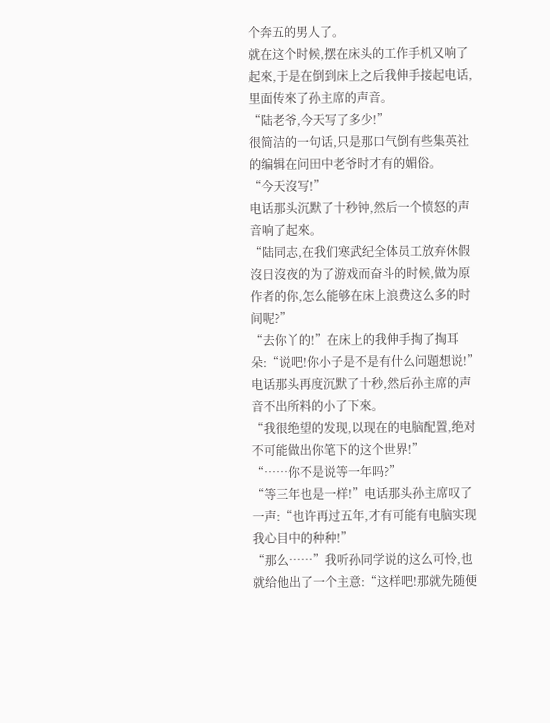个奔五的男人了。
就在这个时候,摆在床头的工作手机又响了起來,于是在倒到床上之后我伸手接起电话,里面传來了孙主席的声音。
“陆老爷,今天写了多少!”
很简洁的一句话,只是那口气倒有些集英社的编辑在问田中老爷时才有的媚俗。
“今天沒写!”
电话那头沉默了十秒钟,然后一个愤怒的声音响了起來。
“陆同志,在我们寒武纪全体员工放弃休假沒日沒夜的为了游戏而奋斗的时候,做为原作者的你,怎么能够在床上浪费这么多的时间呢?”
“去你丫的!”在床上的我伸手掏了掏耳朵:“说吧!你小子是不是有什么问題想说!”
电话那头再度沉默了十秒,然后孙主席的声音不出所料的小了下來。
“我很绝望的发现,以现在的电脑配置,绝对不可能做出你笔下的这个世界!”
“……你不是说等一年吗?”
“等三年也是一样!”电话那头孙主席叹了一声:“也许再过五年,才有可能有电脑实现我心目中的种种!”
“那么……”我听孙同学说的这么可怜,也就给他出了一个主意:“这样吧!那就先随便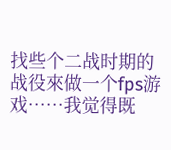找些个二战时期的战役來做一个fps游戏……我觉得既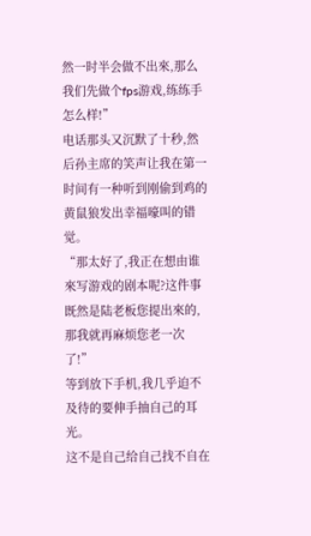然一时半会做不出來,那么我们先做个fps游戏,练练手怎么样!”
电话那头又沉默了十秒,然后孙主席的笑声让我在第一时间有一种听到刚偷到鸡的黄鼠狼发出幸福嚎叫的错觉。
“那太好了,我正在想由谁來写游戏的剧本呢?这件事既然是陆老板您提出來的,那我就再麻烦您老一次了!”
等到放下手机,我几乎迫不及待的要伸手抽自己的耳光。
这不是自己给自己找不自在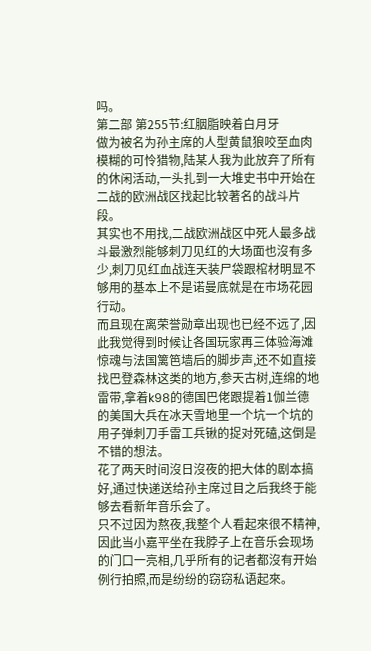吗。
第二部 第255节:红胭脂映着白月牙
做为被名为孙主席的人型黄鼠狼咬至血肉模糊的可怜猎物,陆某人我为此放弃了所有的休闲活动,一头扎到一大堆史书中开始在二战的欧洲战区找起比较著名的战斗片段。
其实也不用找,二战欧洲战区中死人最多战斗最激烈能够刺刀见红的大场面也沒有多少,刺刀见红血战连天装尸袋跟棺材明显不够用的基本上不是诺曼底就是在市场花园行动。
而且现在离荣誉勋章出现也已经不远了,因此我觉得到时候让各国玩家再三体验海滩惊魂与法国篱笆墙后的脚步声,还不如直接找巴登森林这类的地方,参天古树,连绵的地雷带,拿着k98的德国巴佬跟提着1伽兰德的美国大兵在冰天雪地里一个坑一个坑的用子弹刺刀手雷工兵锹的捉对死磕,这倒是不错的想法。
花了两天时间沒日沒夜的把大体的剧本搞好,通过快递送给孙主席过目之后我终于能够去看新年音乐会了。
只不过因为熬夜,我整个人看起來很不精神,因此当小嘉平坐在我脖子上在音乐会现场的门口一亮相,几乎所有的记者都沒有开始例行拍照,而是纷纷的窃窃私语起來。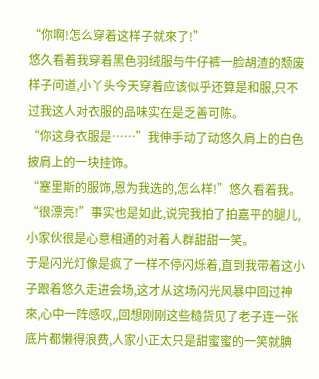“你啊!怎么穿着这样子就來了!”
悠久看着我穿着黑色羽绒服与牛仔裤一脸胡渣的颓废样子问道,小丫头今天穿着应该似乎还算是和服,只不过我这人对衣服的品味实在是乏善可陈。
“你这身衣服是……”我伸手动了动悠久肩上的白色披肩上的一块挂饰。
“塞里斯的服饰,恩为我选的,怎么样!”悠久看着我。
“很漂亮!”事实也是如此,说完我拍了拍嘉平的腿儿,小家伙很是心意相通的对着人群甜甜一笑。
于是闪光灯像是疯了一样不停闪烁着,直到我带着这小子跟着悠久走进会场,这才从这场闪光风暴中回过神來,心中一阵感叹,,回想刚刚这些糙货见了老子连一张底片都懒得浪费,人家小正太只是甜蜜蜜的一笑就腆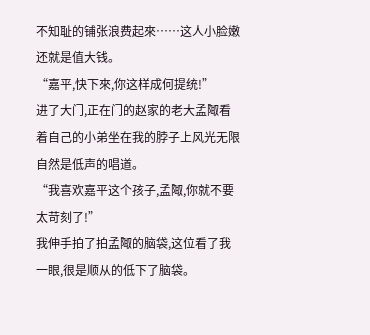不知耻的铺张浪费起來……这人小脸嫩还就是值大钱。
“嘉平,快下來,你这样成何提统!”
进了大门,正在门的赵家的老大孟陬看着自己的小弟坐在我的脖子上风光无限自然是低声的唱道。
“我喜欢嘉平这个孩子,孟陬,你就不要太苛刻了!”
我伸手拍了拍孟陬的脑袋,这位看了我一眼,很是顺从的低下了脑袋。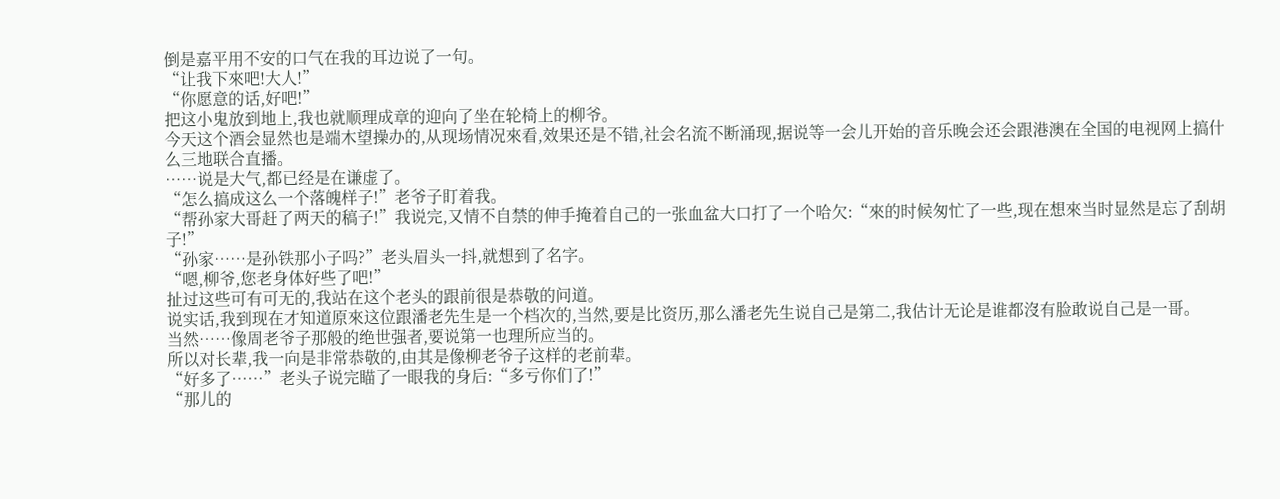倒是嘉平用不安的口气在我的耳边说了一句。
“让我下來吧!大人!”
“你愿意的话,好吧!”
把这小鬼放到地上,我也就顺理成章的迎向了坐在轮椅上的柳爷。
今天这个酒会显然也是端木望操办的,从现场情况來看,效果还是不错,社会名流不断涌现,据说等一会儿开始的音乐晚会还会跟港澳在全国的电视网上搞什么三地联合直播。
……说是大气,都已经是在谦虚了。
“怎么搞成这么一个落魄样子!”老爷子盯着我。
“帮孙家大哥赶了两天的稿子!”我说完,又情不自禁的伸手掩着自己的一张血盆大口打了一个哈欠:“來的时候匆忙了一些,现在想來当时显然是忘了刮胡子!”
“孙家……是孙铁那小子吗?”老头眉头一抖,就想到了名字。
“嗯,柳爷,您老身体好些了吧!”
扯过这些可有可无的,我站在这个老头的跟前很是恭敬的问道。
说实话,我到现在才知道原來这位跟潘老先生是一个档次的,当然,要是比资历,那么潘老先生说自己是第二,我估计无论是谁都沒有脸敢说自己是一哥。
当然……像周老爷子那般的绝世强者,要说第一也理所应当的。
所以对长辈,我一向是非常恭敬的,由其是像柳老爷子这样的老前辈。
“好多了……”老头子说完瞄了一眼我的身后:“多亏你们了!”
“那儿的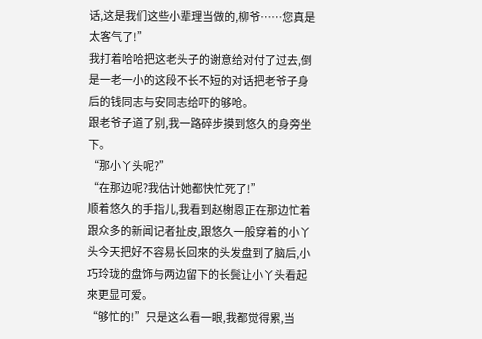话,这是我们这些小辈理当做的,柳爷……您真是太客气了!”
我打着哈哈把这老头子的谢意给对付了过去,倒是一老一小的这段不长不短的对话把老爷子身后的钱同志与安同志给吓的够呛。
跟老爷子道了别,我一路碎步摸到悠久的身旁坐下。
“那小丫头呢?”
“在那边呢?我估计她都快忙死了!”
顺着悠久的手指儿,我看到赵榭恩正在那边忙着跟众多的新闻记者扯皮,跟悠久一般穿着的小丫头今天把好不容易长回來的头发盘到了脑后,小巧玲珑的盘饰与两边留下的长鬓让小丫头看起來更显可爱。
“够忙的!”只是这么看一眼,我都觉得累,当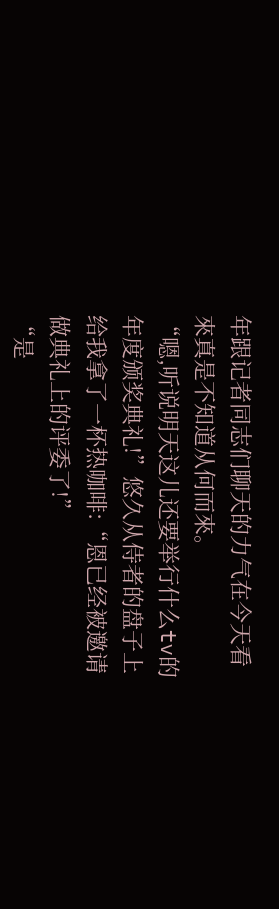年跟记者同志们聊天的力气在今天看來真是不知道从何而來。
“嗯,听说明天这儿还要举行什么tv的年度颁奖典礼!”悠久从侍者的盘子上给我拿了一杯热咖啡:“恩已经被邀请做典礼上的评委了!”
“是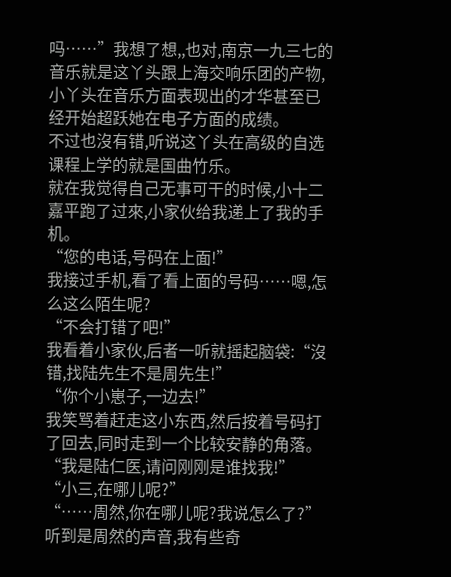吗……”我想了想,,也对,南京一九三七的音乐就是这丫头跟上海交响乐团的产物,小丫头在音乐方面表现出的才华甚至已经开始超跃她在电子方面的成绩。
不过也沒有错,听说这丫头在高级的自选课程上学的就是国曲竹乐。
就在我觉得自己无事可干的时候,小十二嘉平跑了过來,小家伙给我递上了我的手机。
“您的电话,号码在上面!”
我接过手机,看了看上面的号码……嗯,怎么这么陌生呢?
“不会打错了吧!”
我看着小家伙,后者一听就摇起脑袋:“沒错,找陆先生不是周先生!”
“你个小崽子,一边去!”
我笑骂着赶走这小东西,然后按着号码打了回去,同时走到一个比较安静的角落。
“我是陆仁医,请问刚刚是谁找我!”
“小三,在哪儿呢?”
“……周然,你在哪儿呢?我说怎么了?”听到是周然的声音,我有些奇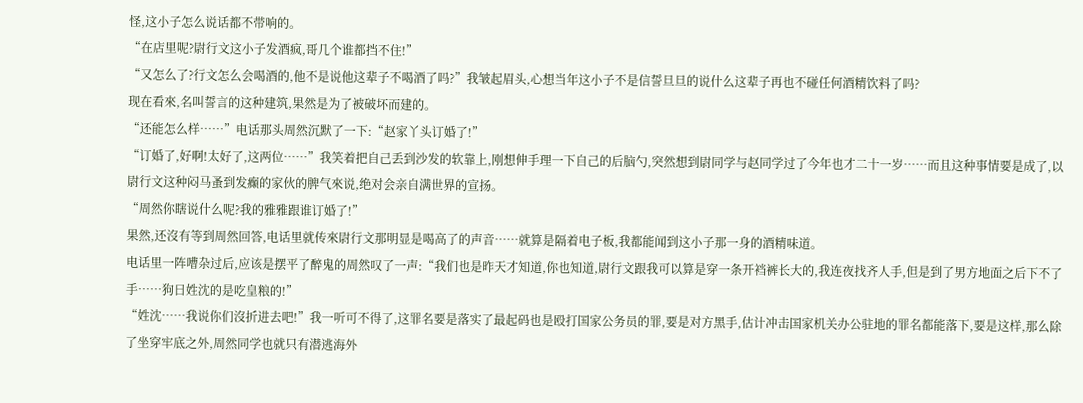怪,这小子怎么说话都不带响的。
“在店里呢?尉行文这小子发酒疯,哥几个谁都挡不住!”
“又怎么了?行文怎么会喝酒的,他不是说他这辈子不喝酒了吗?”我皱起眉头,心想当年这小子不是信誓旦旦的说什么这辈子再也不碰任何酒精饮料了吗?
现在看來,名叫誓言的这种建筑,果然是为了被破坏而建的。
“还能怎么样……”电话那头周然沉默了一下:“赵家丫头订婚了!”
“订婚了,好啊!太好了,这两位……”我笑着把自己丢到沙发的软靠上,刚想伸手理一下自己的后脑勺,突然想到尉同学与赵同学过了今年也才二十一岁……而且这种事情要是成了,以尉行文这种闷马蚤到发癫的家伙的脾气來说,绝对会亲自满世界的宣扬。
“周然你瞎说什么呢?我的雅雅跟谁订婚了!”
果然,还沒有等到周然回答,电话里就传來尉行文那明显是喝高了的声音……就算是隔着电子板,我都能闻到这小子那一身的酒精味道。
电话里一阵嘈杂过后,应该是摆平了醉鬼的周然叹了一声:“我们也是昨天才知道,你也知道,尉行文跟我可以算是穿一条开裆裤长大的,我连夜找齐人手,但是到了男方地面之后下不了手……狗日姓沈的是吃皇粮的!”
“姓沈……我说你们沒折进去吧!”我一听可不得了,这罪名要是落实了最起码也是殴打国家公务员的罪,要是对方黑手,估计冲击国家机关办公驻地的罪名都能落下,要是这样,那么除了坐穿牢底之外,周然同学也就只有潜逃海外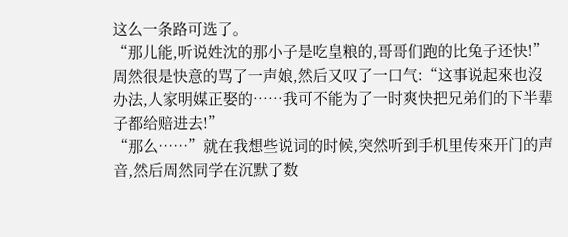这么一条路可选了。
“那儿能,听说姓沈的那小子是吃皇粮的,哥哥们跑的比兔子还快!”周然很是快意的骂了一声娘,然后又叹了一口气:“这事说起來也沒办法,人家明媒正娶的……我可不能为了一时爽快把兄弟们的下半辈子都给赔进去!”
“那么……”就在我想些说词的时候,突然听到手机里传來开门的声音,然后周然同学在沉默了数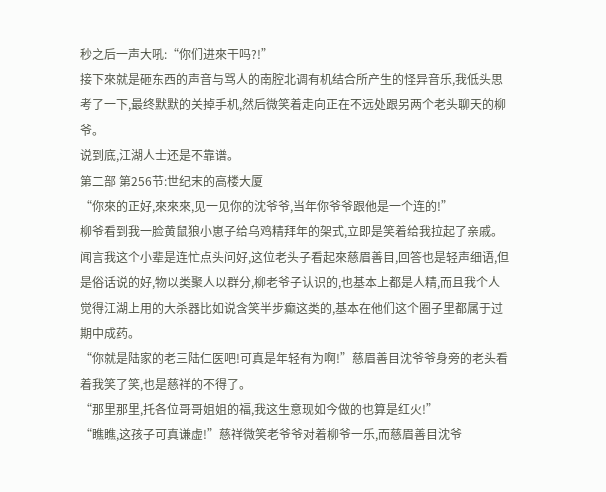秒之后一声大吼:“你们进來干吗?!”
接下來就是砸东西的声音与骂人的南腔北调有机结合所产生的怪异音乐,我低头思考了一下,最终默默的关掉手机,然后微笑着走向正在不远处跟另两个老头聊天的柳爷。
说到底,江湖人士还是不靠谱。
第二部 第256节:世纪末的高楼大厦
“你來的正好,來來來,见一见你的沈爷爷,当年你爷爷跟他是一个连的!”
柳爷看到我一脸黄鼠狼小崽子给乌鸡精拜年的架式,立即是笑着给我拉起了亲戚。
闻言我这个小辈是连忙点头问好,这位老头子看起來慈眉善目,回答也是轻声细语,但是俗话说的好,物以类聚人以群分,柳老爷子认识的,也基本上都是人精,而且我个人觉得江湖上用的大杀器比如说含笑半步癫这类的,基本在他们这个圈子里都属于过期中成药。
“你就是陆家的老三陆仁医吧!可真是年轻有为啊!”慈眉善目沈爷爷身旁的老头看着我笑了笑,也是慈祥的不得了。
“那里那里,托各位哥哥姐姐的福,我这生意现如今做的也算是红火!”
“瞧瞧,这孩子可真谦虚!”慈祥微笑老爷爷对着柳爷一乐,而慈眉善目沈爷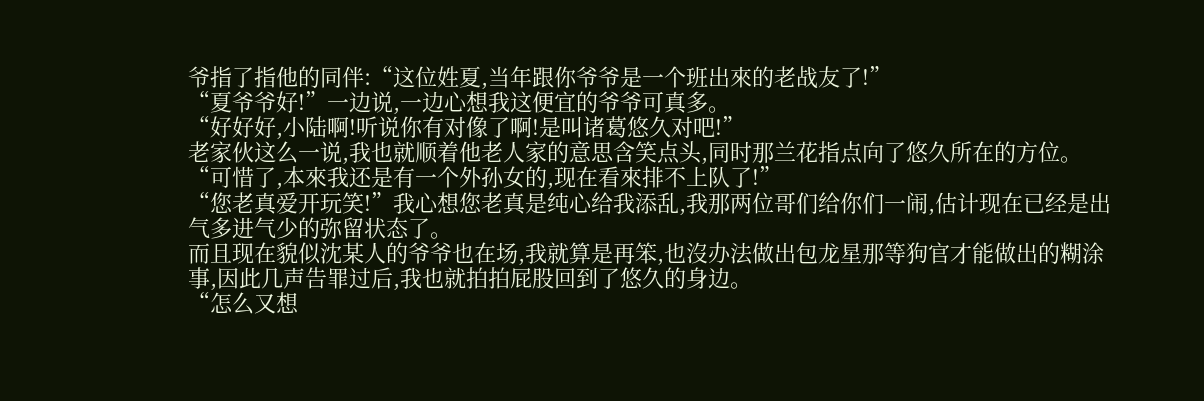爷指了指他的同伴:“这位姓夏,当年跟你爷爷是一个班出來的老战友了!”
“夏爷爷好!”一边说,一边心想我这便宜的爷爷可真多。
“好好好,小陆啊!听说你有对像了啊!是叫诸葛悠久对吧!”
老家伙这么一说,我也就顺着他老人家的意思含笑点头,同时那兰花指点向了悠久所在的方位。
“可惜了,本來我还是有一个外孙女的,现在看來排不上队了!”
“您老真爱开玩笑!”我心想您老真是纯心给我添乱,我那两位哥们给你们一闹,估计现在已经是出气多进气少的弥留状态了。
而且现在貌似沈某人的爷爷也在场,我就算是再笨,也沒办法做出包龙星那等狗官才能做出的糊涂事,因此几声告罪过后,我也就拍拍屁股回到了悠久的身边。
“怎么又想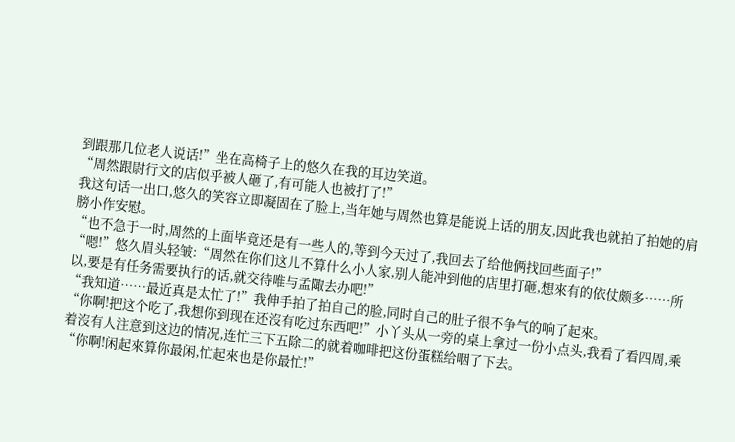到跟那几位老人说话!”坐在高椅子上的悠久在我的耳边笑道。
“周然跟尉行文的店似乎被人砸了,有可能人也被打了!”
我这句话一出口,悠久的笑容立即凝固在了脸上,当年她与周然也算是能说上话的朋友,因此我也就拍了拍她的肩膀小作安慰。
“也不急于一时,周然的上面毕竟还是有一些人的,等到今天过了,我回去了给他俩找回些面子!”
“嗯!”悠久眉头轻皱:“周然在你们这儿不算什么小人家,别人能冲到他的店里打砸,想來有的依仗颇多……所以,要是有任务需要执行的话,就交待唯与孟陬去办吧!”
“我知道……最近真是太忙了!”我伸手拍了拍自己的脸,同时自己的肚子很不争气的响了起來。
“你啊!把这个吃了,我想你到现在还沒有吃过东西吧!”小丫头从一旁的桌上拿过一份小点头,我看了看四周,乘着沒有人注意到这边的情况,连忙三下五除二的就着咖啡把这份蛋糕给咽了下去。
“你啊!闲起來算你最闲,忙起來也是你最忙!”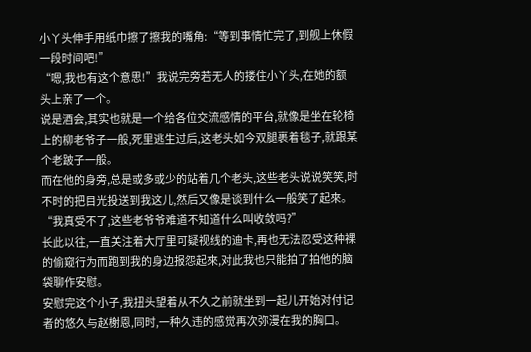小丫头伸手用纸巾擦了擦我的嘴角:“等到事情忙完了,到舰上休假一段时间吧!”
“嗯,我也有这个意思!”我说完旁若无人的搂住小丫头,在她的额头上亲了一个。
说是酒会,其实也就是一个给各位交流感情的平台,就像是坐在轮椅上的柳老爷子一般,死里逃生过后,这老头如今双腿裹着毯子,就跟某个老跛子一般。
而在他的身旁,总是或多或少的站着几个老头,这些老头说说笑笑,时不时的把目光投送到我这儿,然后又像是谈到什么一般笑了起來。
“我真受不了,这些老爷爷难道不知道什么叫收敛吗?”
长此以往,一直关注着大厅里可疑视线的迪卡,再也无法忍受这种裸的偷窥行为而跑到我的身边报怨起來,对此我也只能拍了拍他的脑袋聊作安慰。
安慰完这个小子,我扭头望着从不久之前就坐到一起儿开始对付记者的悠久与赵榭恩,同时,一种久违的感觉再次弥漫在我的胸口。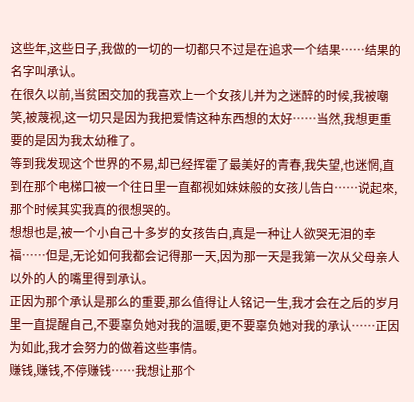这些年,这些日子,我做的一切的一切都只不过是在追求一个结果……结果的名字叫承认。
在很久以前,当贫困交加的我喜欢上一个女孩儿并为之迷醉的时候,我被嘲笑,被蔑视,这一切只是因为我把爱情这种东西想的太好……当然,我想更重要的是因为我太幼稚了。
等到我发现这个世界的不易,却已经挥霍了最美好的青春,我失望,也迷惘,直到在那个电梯口被一个往日里一直都视如妹妹般的女孩儿告白……说起來,那个时候其实我真的很想哭的。
想想也是,被一个小自己十多岁的女孩告白,真是一种让人欲哭无泪的幸福……但是,无论如何我都会记得那一天,因为那一天是我第一次从父母亲人以外的人的嘴里得到承认。
正因为那个承认是那么的重要,那么值得让人铭记一生,我才会在之后的岁月里一直提醒自己,不要辜负她对我的温暖,更不要辜负她对我的承认……正因为如此,我才会努力的做着这些事情。
赚钱,赚钱,不停赚钱……我想让那个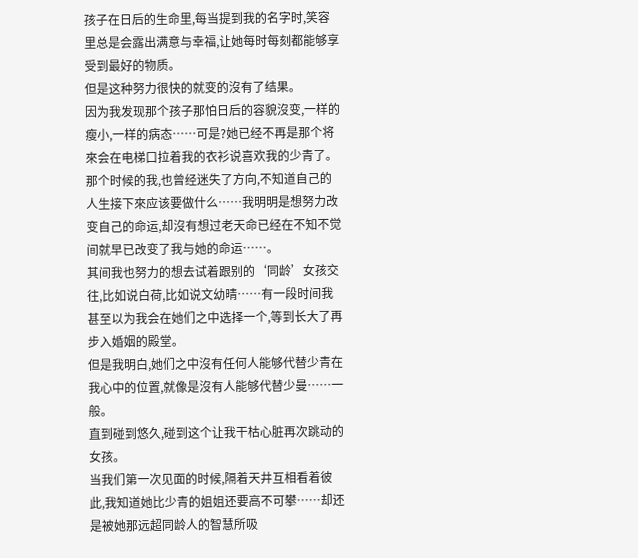孩子在日后的生命里,每当提到我的名字时,笑容里总是会露出满意与幸福,让她每时每刻都能够享受到最好的物质。
但是这种努力很快的就变的沒有了结果。
因为我发现那个孩子那怕日后的容貌沒变,一样的瘦小,一样的病态……可是?她已经不再是那个将來会在电梯口拉着我的衣衫说喜欢我的少青了。
那个时候的我,也曾经迷失了方向,不知道自己的人生接下來应该要做什么……我明明是想努力改变自己的命运,却沒有想过老天命已经在不知不觉间就早已改变了我与她的命运……。
其间我也努力的想去试着跟别的‘同龄’女孩交往,比如说白荷,比如说文幼晴……有一段时间我甚至以为我会在她们之中选择一个,等到长大了再步入婚姻的殿堂。
但是我明白,她们之中沒有任何人能够代替少青在我心中的位置,就像是沒有人能够代替少曼……一般。
直到碰到悠久,碰到这个让我干枯心脏再次跳动的女孩。
当我们第一次见面的时候,隔着天井互相看着彼此,我知道她比少青的姐姐还要高不可攀……却还是被她那远超同龄人的智慧所吸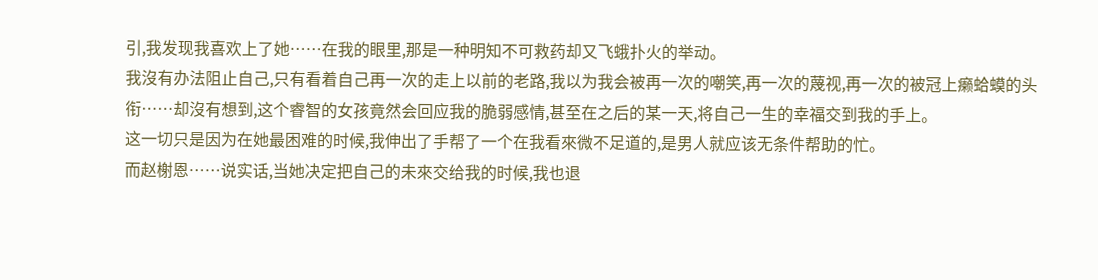引,我发现我喜欢上了她……在我的眼里,那是一种明知不可救药却又飞蛾扑火的举动。
我沒有办法阻止自己,只有看着自己再一次的走上以前的老路,我以为我会被再一次的嘲笑,再一次的蔑视,再一次的被冠上癞蛤蟆的头衔……却沒有想到,这个睿智的女孩竟然会回应我的脆弱感情,甚至在之后的某一天,将自己一生的幸福交到我的手上。
这一切只是因为在她最困难的时候,我伸出了手帮了一个在我看來微不足道的,是男人就应该无条件帮助的忙。
而赵榭恩……说实话,当她决定把自己的未來交给我的时候,我也退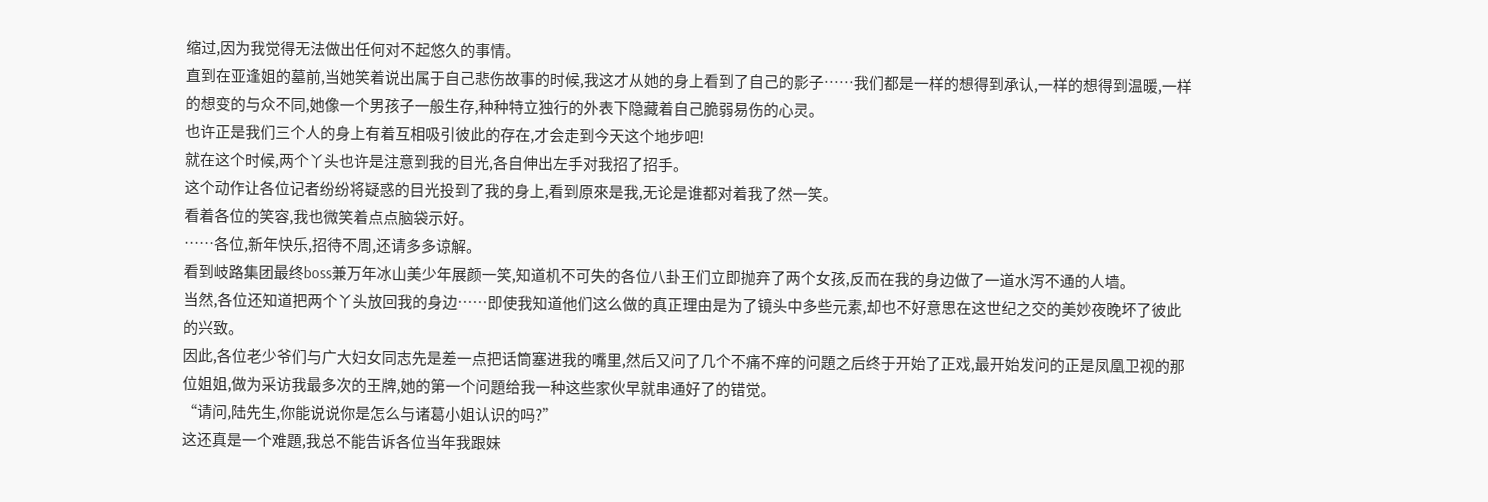缩过,因为我觉得无法做出任何对不起悠久的事情。
直到在亚逢姐的墓前,当她笑着说出属于自己悲伤故事的时候,我这才从她的身上看到了自己的影子……我们都是一样的想得到承认,一样的想得到温暖,一样的想变的与众不同,她像一个男孩子一般生存,种种特立独行的外表下隐藏着自己脆弱易伤的心灵。
也许正是我们三个人的身上有着互相吸引彼此的存在,才会走到今天这个地步吧!
就在这个时候,两个丫头也许是注意到我的目光,各自伸出左手对我招了招手。
这个动作让各位记者纷纷将疑惑的目光投到了我的身上,看到原來是我,无论是谁都对着我了然一笑。
看着各位的笑容,我也微笑着点点脑袋示好。
……各位,新年快乐,招待不周,还请多多谅解。
看到岐路集团最终boss兼万年冰山美少年展颜一笑,知道机不可失的各位八卦王们立即抛弃了两个女孩,反而在我的身边做了一道水泻不通的人墙。
当然,各位还知道把两个丫头放回我的身边……即使我知道他们这么做的真正理由是为了镜头中多些元素,却也不好意思在这世纪之交的美妙夜晚坏了彼此的兴致。
因此,各位老少爷们与广大妇女同志先是差一点把话筒塞进我的嘴里,然后又问了几个不痛不痒的问題之后终于开始了正戏,最开始发问的正是凤凰卫视的那位姐姐,做为采访我最多次的王牌,她的第一个问題给我一种这些家伙早就串通好了的错觉。
“请问,陆先生,你能说说你是怎么与诸葛小姐认识的吗?”
这还真是一个难題,我总不能告诉各位当年我跟妹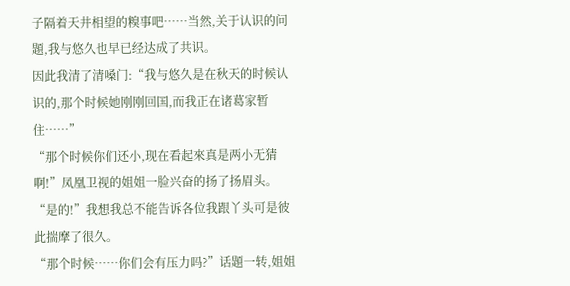子隔着天井相望的糗事吧……当然,关于认识的问題,我与悠久也早已经达成了共识。
因此我清了清嗓门:“我与悠久是在秋天的时候认识的,那个时候她刚刚回国,而我正在诸葛家暂住……”
“那个时候你们还小,现在看起來真是两小无猜啊!”凤凰卫视的姐姐一脸兴奋的扬了扬眉头。
“是的!”我想我总不能告诉各位我跟丫头可是彼此揣摩了很久。
“那个时候……你们会有压力吗?”话題一转,姐姐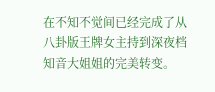在不知不觉间已经完成了从八卦版王牌女主持到深夜档知音大姐姐的完美转变。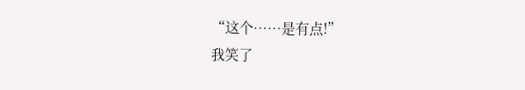“这个……是有点!”
我笑了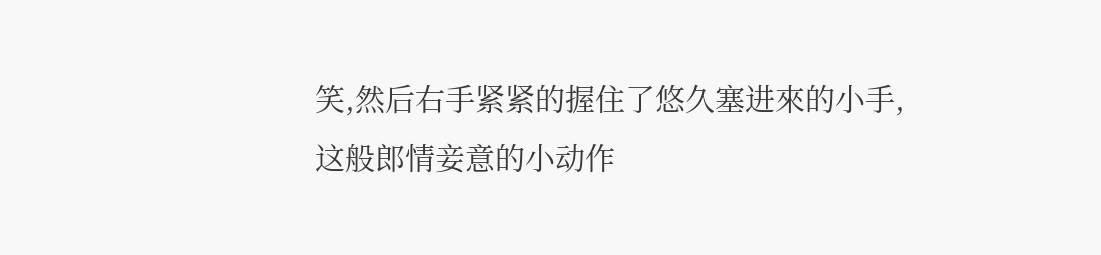笑,然后右手紧紧的握住了悠久塞进來的小手,这般郎情妾意的小动作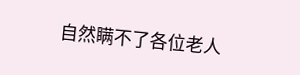自然瞒不了各位老人